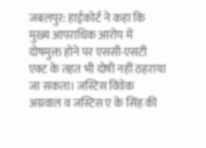जबलपुर: हाईकोर्ट ने कहा कि मुख्य आपराधिक आरोप में दोषमुक्त होने पर एससी-एसटी एक्ट के तहत भी दोषी नहीं ठहराया जा सकता। जस्टिस विवेक अग्रवाल व जस्टिस ए के सिंह की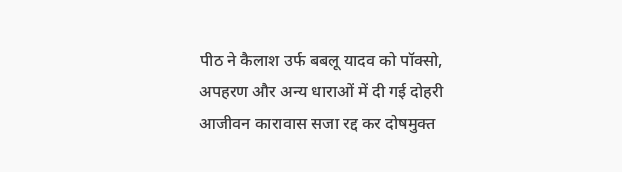पीठ ने कैलाश उर्फ बबलू यादव को पॉक्सो, अपहरण और अन्य धाराओं में दी गई दोहरी आजीवन कारावास सजा रद्द कर दोषमुक्त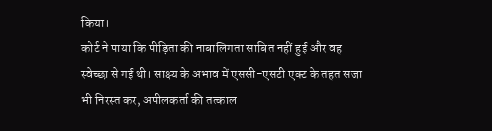किया।
कोर्ट ने पाया कि पीड़िता की नाबालिगता साबित नहीं हुई और वह स्वेच्छा से गई थी। साक्ष्य के अभाव में एससी-एसटी एक्ट के तहत सजा भी निरस्त कर, अपीलकर्ता की तत्काल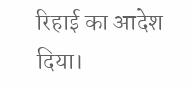रिहाई का आदेश दिया।